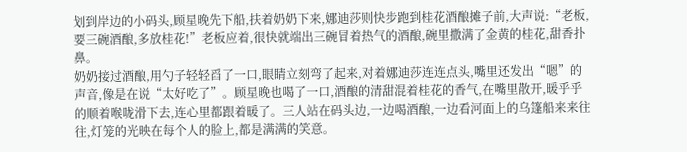划到岸边的小码头,顾星晚先下船,扶着奶奶下来,娜迪莎则快步跑到桂花酒酿摊子前,大声说:“老板,要三碗酒酿,多放桂花!”老板应着,很快就端出三碗冒着热气的酒酿,碗里撒满了金黄的桂花,甜香扑鼻。
奶奶接过酒酿,用勺子轻轻舀了一口,眼睛立刻弯了起来,对着娜迪莎连连点头,嘴里还发出“嗯”的声音,像是在说“太好吃了”。顾星晚也喝了一口,酒酿的清甜混着桂花的香气,在嘴里散开,暖乎乎的顺着喉咙滑下去,连心里都跟着暖了。三人站在码头边,一边喝酒酿,一边看河面上的乌篷船来来往往,灯笼的光映在每个人的脸上,都是满满的笑意。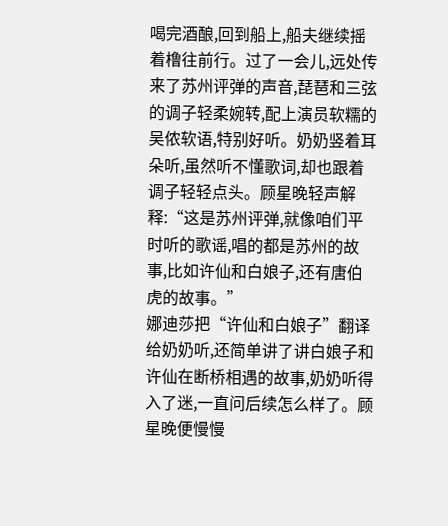喝完酒酿,回到船上,船夫继续摇着橹往前行。过了一会儿,远处传来了苏州评弹的声音,琵琶和三弦的调子轻柔婉转,配上演员软糯的吴侬软语,特别好听。奶奶竖着耳朵听,虽然听不懂歌词,却也跟着调子轻轻点头。顾星晚轻声解释:“这是苏州评弹,就像咱们平时听的歌谣,唱的都是苏州的故事,比如许仙和白娘子,还有唐伯虎的故事。”
娜迪莎把“许仙和白娘子”翻译给奶奶听,还简单讲了讲白娘子和许仙在断桥相遇的故事,奶奶听得入了迷,一直问后续怎么样了。顾星晚便慢慢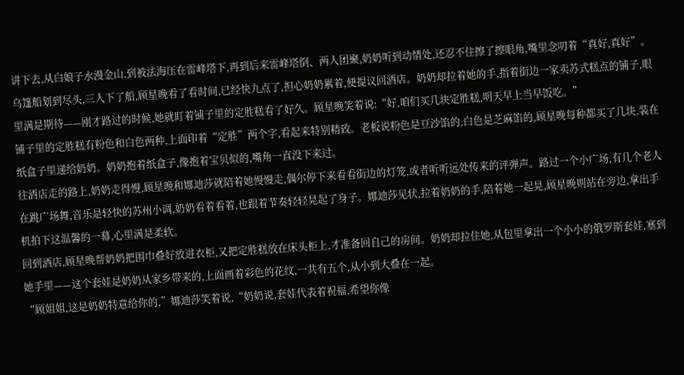讲下去,从白娘子水漫金山,到被法海压在雷峰塔下,再到后来雷峰塔倒、两人团聚,奶奶听到动情处,还忍不住擦了擦眼角,嘴里念叨着“真好,真好”。
乌篷船划到尽头,三人下了船,顾星晚看了看时间,已经快九点了,担心奶奶累着,便提议回酒店。奶奶却拉着她的手,指着街边一家卖苏式糕点的铺子,眼里满是期待——刚才路过的时候,她就盯着铺子里的定胜糕看了好久。顾星晚笑着说:“好,咱们买几块定胜糕,明天早上当早饭吃。”
铺子里的定胜糕有粉色和白色两种,上面印着“定胜”两个字,看起来特别精致。老板说粉色是豆沙馅的,白色是芝麻馅的,顾星晚每种都买了几块,装在纸盒子里递给奶奶。奶奶抱着纸盒子,像抱着宝贝似的,嘴角一直没下来过。
往酒店走的路上,奶奶走得慢,顾星晚和娜迪莎就陪着她慢慢走,偶尔停下来看看街边的灯笼,或者听听远处传来的评弹声。路过一个小广场,有几个老人在跳广场舞,音乐是轻快的苏州小调,奶奶看着看着,也跟着节奏轻轻晃起了身子。娜迪莎见状,拉着奶奶的手,陪着她一起晃,顾星晚则站在旁边,拿出手机拍下这温馨的一幕,心里满是柔软。
回到酒店,顾星晚帮奶奶把围巾叠好放进衣柜,又把定胜糕放在床头柜上,才准备回自己的房间。奶奶却拉住她,从包里拿出一个小小的俄罗斯套娃,塞到她手里——这个套娃是奶奶从家乡带来的,上面画着彩色的花纹,一共有五个,从小到大叠在一起。
“顾姐姐,这是奶奶特意给你的,”娜迪莎笑着说,“奶奶说,套娃代表着祝福,希望你像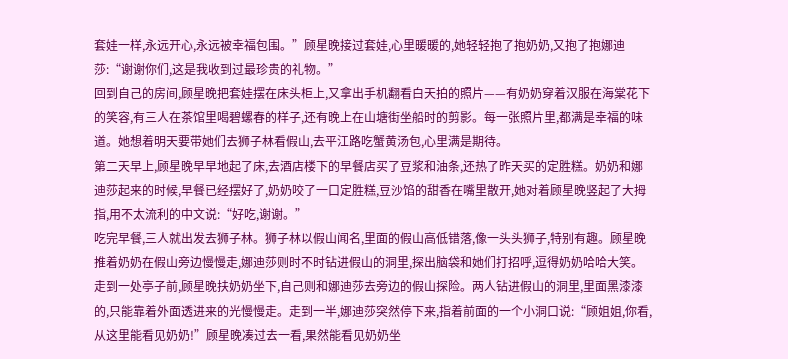套娃一样,永远开心,永远被幸福包围。”顾星晚接过套娃,心里暖暖的,她轻轻抱了抱奶奶,又抱了抱娜迪莎:“谢谢你们,这是我收到过最珍贵的礼物。”
回到自己的房间,顾星晚把套娃摆在床头柜上,又拿出手机翻看白天拍的照片——有奶奶穿着汉服在海棠花下的笑容,有三人在茶馆里喝碧螺春的样子,还有晚上在山塘街坐船时的剪影。每一张照片里,都满是幸福的味道。她想着明天要带她们去狮子林看假山,去平江路吃蟹黄汤包,心里满是期待。
第二天早上,顾星晚早早地起了床,去酒店楼下的早餐店买了豆浆和油条,还热了昨天买的定胜糕。奶奶和娜迪莎起来的时候,早餐已经摆好了,奶奶咬了一口定胜糕,豆沙馅的甜香在嘴里散开,她对着顾星晚竖起了大拇指,用不太流利的中文说:“好吃,谢谢。”
吃完早餐,三人就出发去狮子林。狮子林以假山闻名,里面的假山高低错落,像一头头狮子,特别有趣。顾星晚推着奶奶在假山旁边慢慢走,娜迪莎则时不时钻进假山的洞里,探出脑袋和她们打招呼,逗得奶奶哈哈大笑。
走到一处亭子前,顾星晚扶奶奶坐下,自己则和娜迪莎去旁边的假山探险。两人钻进假山的洞里,里面黑漆漆的,只能靠着外面透进来的光慢慢走。走到一半,娜迪莎突然停下来,指着前面的一个小洞口说:“顾姐姐,你看,从这里能看见奶奶!”顾星晚凑过去一看,果然能看见奶奶坐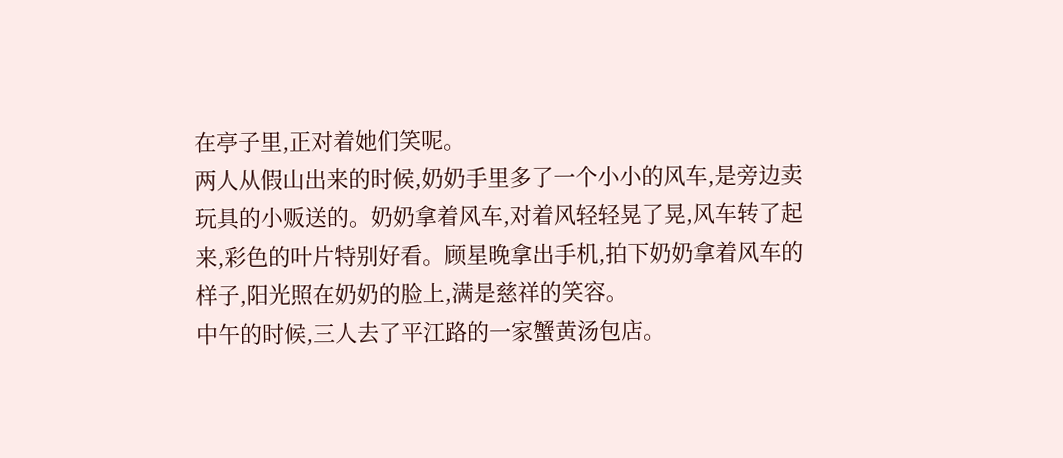在亭子里,正对着她们笑呢。
两人从假山出来的时候,奶奶手里多了一个小小的风车,是旁边卖玩具的小贩送的。奶奶拿着风车,对着风轻轻晃了晃,风车转了起来,彩色的叶片特别好看。顾星晚拿出手机,拍下奶奶拿着风车的样子,阳光照在奶奶的脸上,满是慈祥的笑容。
中午的时候,三人去了平江路的一家蟹黄汤包店。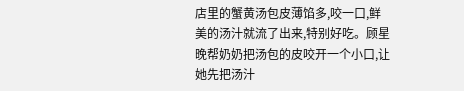店里的蟹黄汤包皮薄馅多,咬一口,鲜美的汤汁就流了出来,特别好吃。顾星晚帮奶奶把汤包的皮咬开一个小口,让她先把汤汁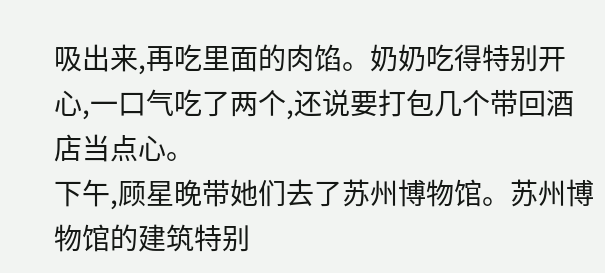吸出来,再吃里面的肉馅。奶奶吃得特别开心,一口气吃了两个,还说要打包几个带回酒店当点心。
下午,顾星晚带她们去了苏州博物馆。苏州博物馆的建筑特别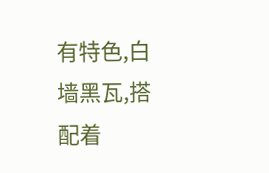有特色,白墙黑瓦,搭配着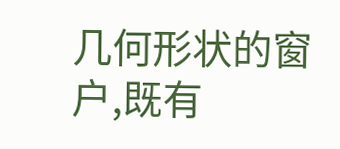几何形状的窗户,既有